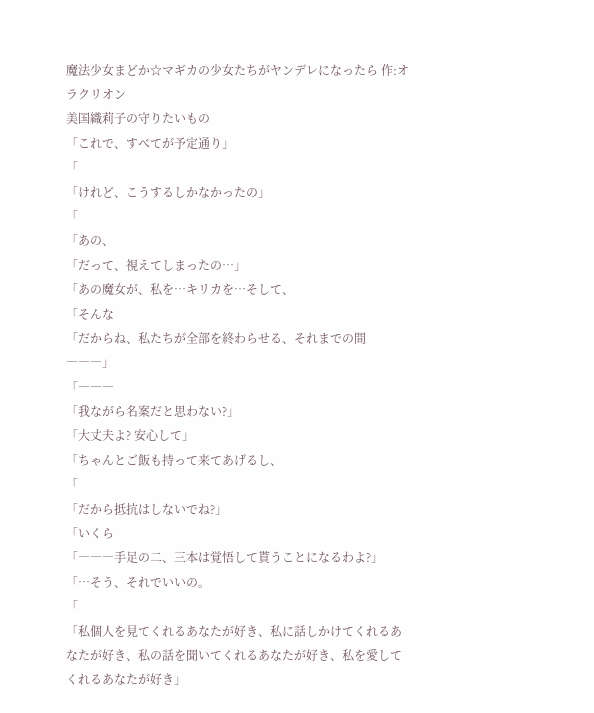魔法少女まどか☆マギカの少女たちがヤンデレになったら 作:オラクリオン
美国織莉子の守りたいもの
「これで、すべてが予定通り」
「
「けれど、こうするしかなかったの」
「
「あの、
「だって、視えてしまったの…」
「あの魔女が、私を…キリカを…そして、
「そんな
「だからね、私たちが全部を終わらせる、それまでの間―――」
「―――
「我ながら名案だと思わない?」
「大丈夫よ? 安心して」
「ちゃんとご飯も持って来てあげるし、
「
「だから抵抗はしないでね?」
「いくら
「―――手足の二、三本は覚悟して貰うことになるわよ?」
「…そう、それでいいの。
「
「私個人を見てくれるあなたが好き、私に話しかけてくれるあなたが好き、私の話を聞いてくれるあなたが好き、私を愛してくれるあなたが好き」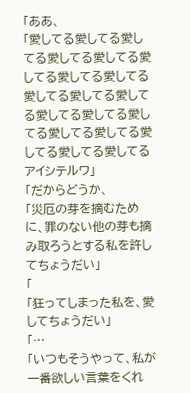「ああ、
「愛してる愛してる愛してる愛してる愛してる愛してる愛してる愛してる愛してる愛してる愛してる愛してる愛してる愛してる愛してる愛してる愛してる愛してる愛してるアイシテルワ」
「だからどうか、
「災厄の芽を摘むために、罪のない他の芽も摘み取ろうとする私を許してちょうだい」
「
「狂ってしまった私を、愛してちょうだい」
「…
「いつもそうやって、私が一番欲しい言葉をくれ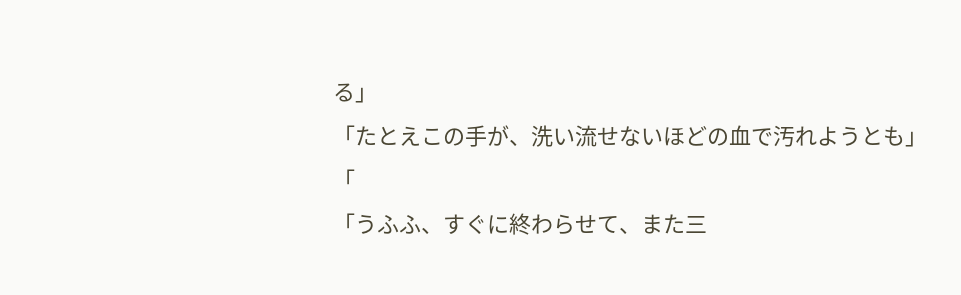る」
「たとえこの手が、洗い流せないほどの血で汚れようとも」
「
「うふふ、すぐに終わらせて、また三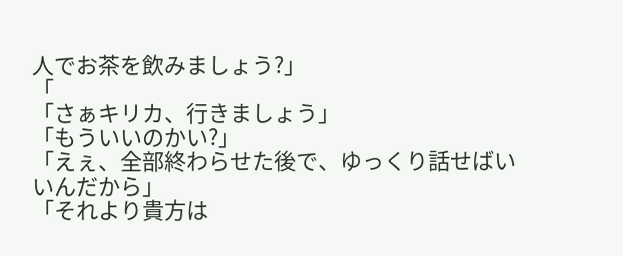人でお茶を飲みましょう?」
「
「さぁキリカ、行きましょう」
「もういいのかい?」
「えぇ、全部終わらせた後で、ゆっくり話せばいいんだから」
「それより貴方は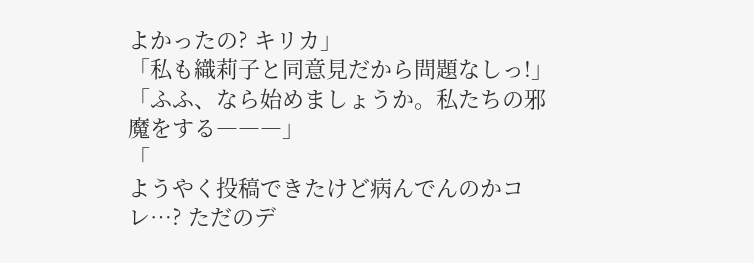よかったの? キリカ」
「私も織莉子と同意見だから問題なしっ!」
「ふふ、なら始めましょうか。私たちの邪魔をする―――」
「
ようやく投稿できたけど病んでんのかコレ…? ただのデ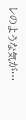レのような気が…